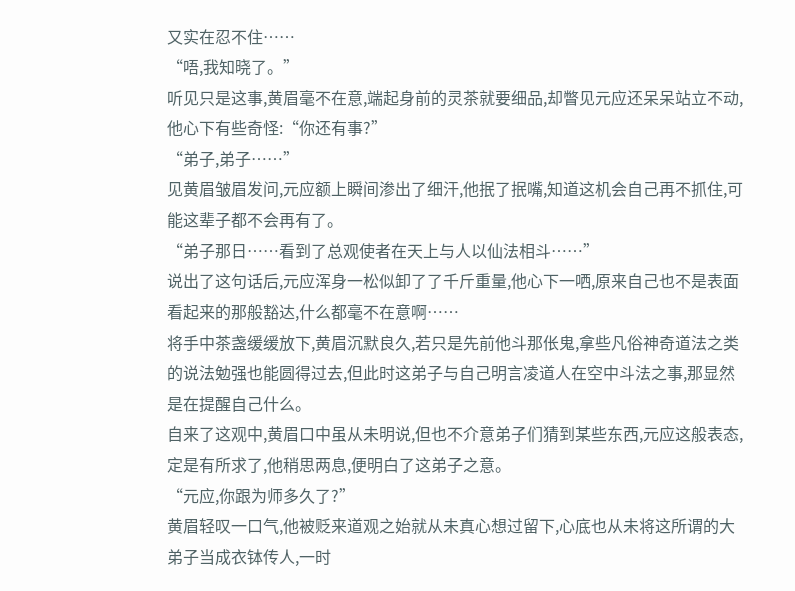又实在忍不住……
“唔,我知晓了。”
听见只是这事,黄眉毫不在意,端起身前的灵茶就要细品,却瞥见元应还呆呆站立不动,他心下有些奇怪:“你还有事?”
“弟子,弟子……”
见黄眉皱眉发问,元应额上瞬间渗出了细汗,他抿了抿嘴,知道这机会自己再不抓住,可能这辈子都不会再有了。
“弟子那日……看到了总观使者在天上与人以仙法相斗……”
说出了这句话后,元应浑身一松似卸了了千斤重量,他心下一哂,原来自己也不是表面看起来的那般豁达,什么都毫不在意啊……
将手中茶盏缓缓放下,黄眉沉默良久,若只是先前他斗那伥鬼,拿些凡俗神奇道法之类的说法勉强也能圆得过去,但此时这弟子与自己明言凌道人在空中斗法之事,那显然是在提醒自己什么。
自来了这观中,黄眉口中虽从未明说,但也不介意弟子们猜到某些东西,元应这般表态,定是有所求了,他稍思两息,便明白了这弟子之意。
“元应,你跟为师多久了?”
黄眉轻叹一口气,他被贬来道观之始就从未真心想过留下,心底也从未将这所谓的大弟子当成衣钵传人,一时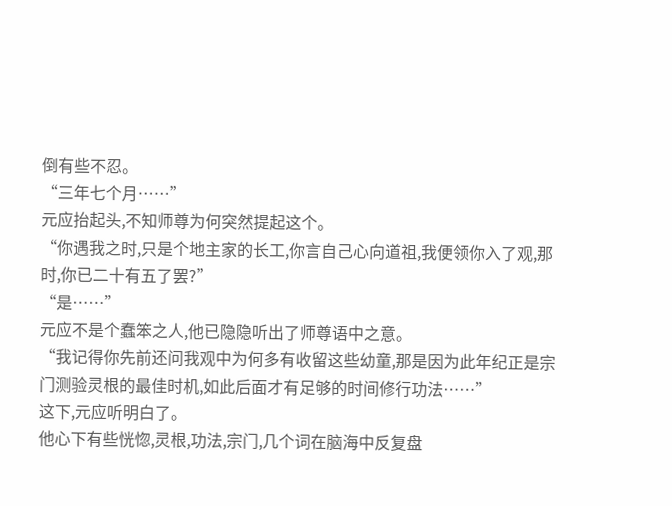倒有些不忍。
“三年七个月……”
元应抬起头,不知师尊为何突然提起这个。
“你遇我之时,只是个地主家的长工,你言自己心向道祖,我便领你入了观,那时,你已二十有五了罢?”
“是……”
元应不是个蠢笨之人,他已隐隐听出了师尊语中之意。
“我记得你先前还问我观中为何多有收留这些幼童,那是因为此年纪正是宗门测验灵根的最佳时机,如此后面才有足够的时间修行功法……”
这下,元应听明白了。
他心下有些恍惚,灵根,功法,宗门,几个词在脑海中反复盘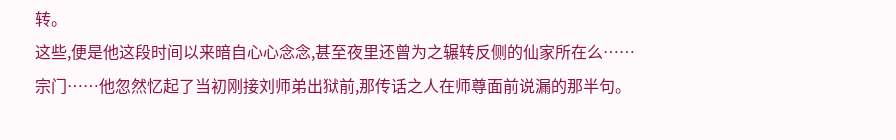转。
这些,便是他这段时间以来暗自心心念念,甚至夜里还曾为之辗转反侧的仙家所在么……
宗门……他忽然忆起了当初刚接刘师弟出狱前,那传话之人在师尊面前说漏的那半句。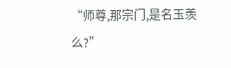“师尊,那宗门,是名玉羡么?”